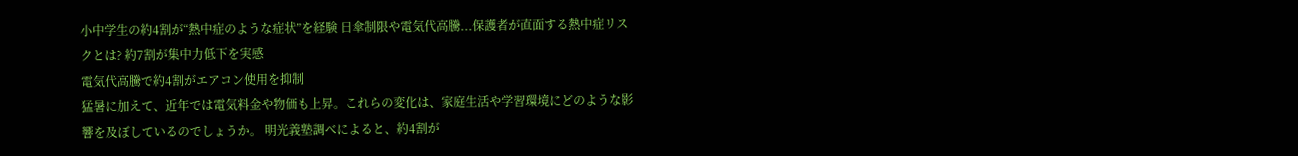小中学生の約4割が“熱中症のような症状”を経験 日傘制限や電気代高騰...保護者が直面する熱中症リスクとは? 約7割が集中力低下を実感
電気代高騰で約4割がエアコン使用を抑制
猛暑に加えて、近年では電気料金や物価も上昇。これらの変化は、家庭生活や学習環境にどのような影響を及ぼしているのでしょうか。 明光義塾調べによると、約4割が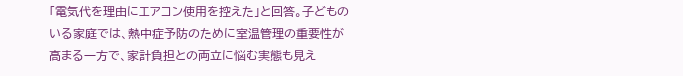「電気代を理由にエアコン使用を控えた」と回答。子どものいる家庭では、熱中症予防のために室温管理の重要性が高まる一方で、家計負担との両立に悩む実態も見え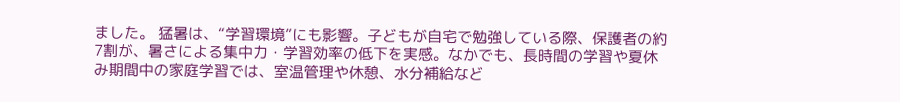ました。 猛暑は、“学習環境”にも影響。子どもが自宅で勉強している際、保護者の約7割が、暑さによる集中力・学習効率の低下を実感。なかでも、長時間の学習や夏休み期間中の家庭学習では、室温管理や休憩、水分補給など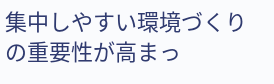集中しやすい環境づくりの重要性が高まっ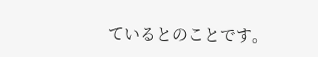ているとのことです。